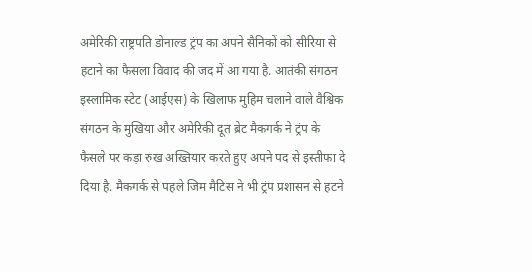अमेरिकी राष्ट्रपति डोनाल्ड ट्रंप का अपने सैनिकों को सीरिया से हटाने का फैसला विवाद की जद में आ गया है. आतंकी संगठन इस्लामिक स्टेट (आईएस) के खिलाफ मुहिम चलाने वाले वैश्विक संगठन के मुखिया और अमेरिकी दूत ब्रेट मैकगर्क ने ट्रंप के फैसले पर कड़ा रुख अख्तियार करते हुए अपने पद से इस्तीफा दे दिया है. मैकगर्क से पहले जिम मैटिस ने भी ट्रंप प्रशासन से हटने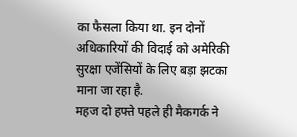का फैसला किया था. इन दोनों अधिकारियों की विदाई को अमेरिकी सुरक्षा एजेंसियों के लिए बड़ा झटका माना जा रहा है.
महज दो हफ्ते पहले ही मैकगर्क ने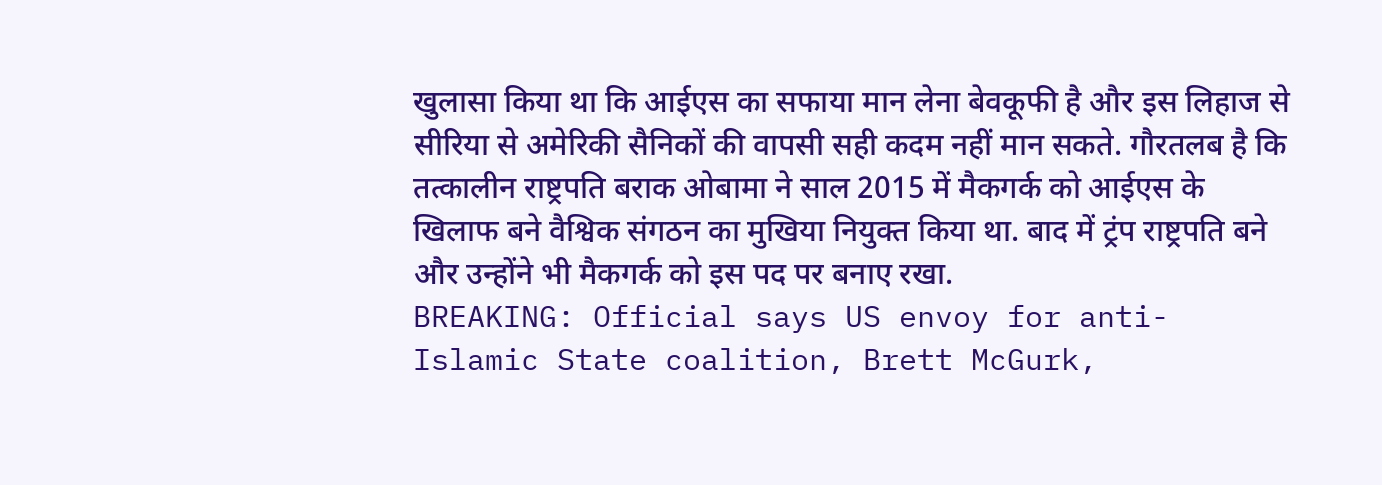खुलासा किया था कि आईएस का सफाया मान लेना बेवकूफी है और इस लिहाज से सीरिया से अमेरिकी सैनिकों की वापसी सही कदम नहीं मान सकते. गौरतलब है कि तत्कालीन राष्ट्रपति बराक ओबामा ने साल 2015 में मैकगर्क को आईएस के खिलाफ बने वैश्विक संगठन का मुखिया नियुक्त किया था. बाद में ट्रंप राष्ट्रपति बने और उन्होंने भी मैकगर्क को इस पद पर बनाए रखा.
BREAKING: Official says US envoy for anti-Islamic State coalition, Brett McGurk,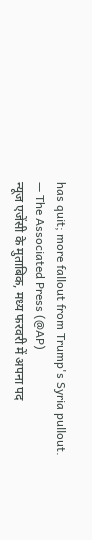has quit; more fallout from Trump's Syria pullout.
— The Associated Press (@AP)
न्यूज एजेंसी के मुताबिक, मध्य फरवरी में अपना पद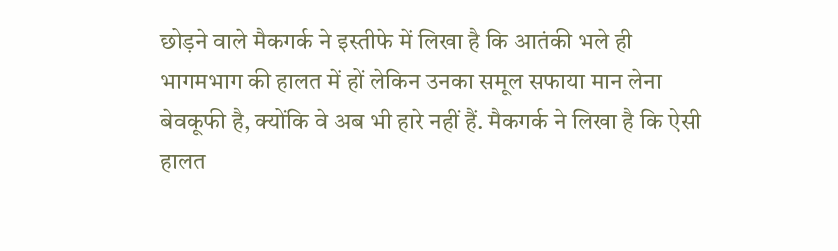छोड़ने वाले मैकगर्क ने इस्तीफे में लिखा है कि आतंकी भले ही भागमभाग की हालत में हों लेकिन उनका समूल सफाया मान लेना बेवकूफी है, क्योंकि वे अब भी हारे नहीं हैं. मैकगर्क ने लिखा है कि ऐसी हालत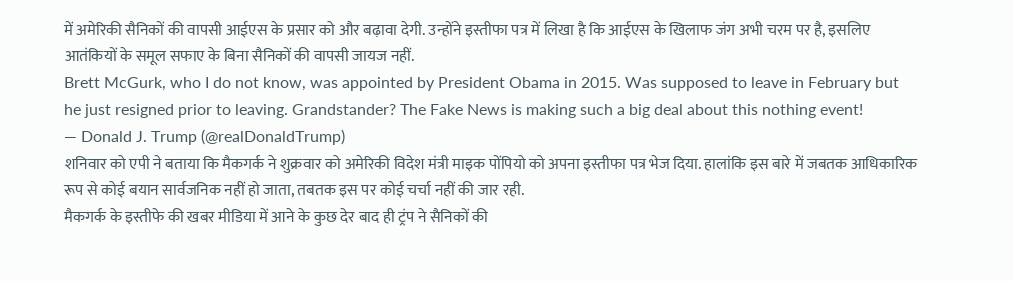में अमेरिकी सैनिकों की वापसी आईएस के प्रसार को और बढ़ावा देगी. उन्होंने इस्तीफा पत्र में लिखा है कि आईएस के खिलाफ जंग अभी चरम पर है, इसलिए आतंकियों के समूल सफाए के बिना सैनिकों की वापसी जायज नहीं.
Brett McGurk, who I do not know, was appointed by President Obama in 2015. Was supposed to leave in February but he just resigned prior to leaving. Grandstander? The Fake News is making such a big deal about this nothing event!
— Donald J. Trump (@realDonaldTrump)
शनिवार को एपी ने बताया कि मैकगर्क ने शुक्रवार को अमेरिकी विदेश मंत्री माइक पोंपियो को अपना इस्तीफा पत्र भेज दिया. हालांकि इस बारे में जबतक आधिकारिक रूप से कोई बयान सार्वजनिक नहीं हो जाता, तबतक इस पर कोई चर्चा नहीं की जार रही.
मैकगर्क के इस्तीफे की खबर मीडिया में आने के कुछ देर बाद ही ट्रंप ने सैनिकों की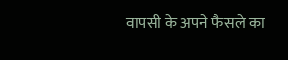वापसी के अपने फैसले का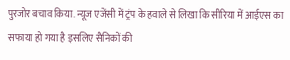पुरजोर बचाव किया. न्यूज एजेंसी में ट्रंप के हवाले से लिखा कि सीरिया में आईएस का सफाया हो गया है इसलिए सैनिकों की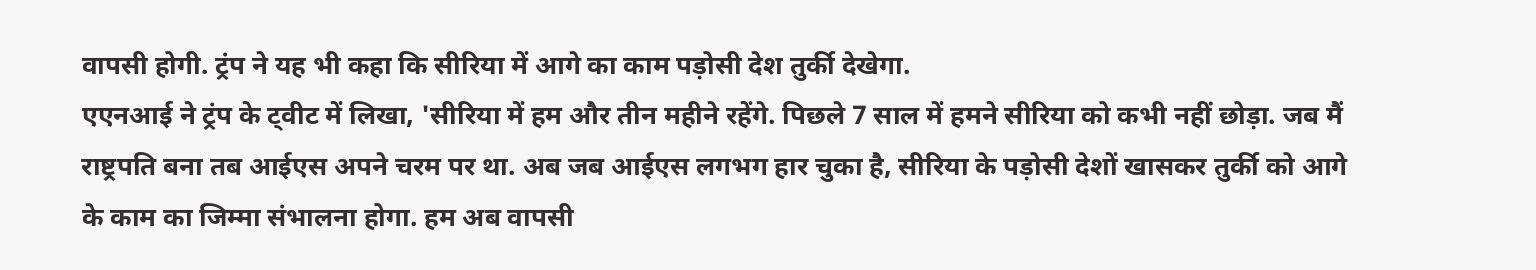वापसी होगी. ट्रंप ने यह भी कहा कि सीरिया में आगे का काम पड़ोसी देश तुर्की देखेगा.
एएनआई ने ट्रंप के ट्वीट में लिखा, 'सीरिया में हम और तीन महीने रहेंगे. पिछले 7 साल में हमने सीरिया को कभी नहीं छोड़ा. जब मैं राष्ट्रपति बना तब आईएस अपने चरम पर था. अब जब आईएस लगभग हार चुका है, सीरिया के पड़ोसी देशों खासकर तुर्की को आगे के काम का जिम्मा संभालना होगा. हम अब वापसी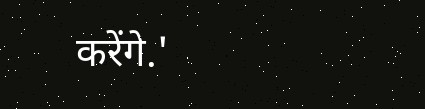करेंगे.'